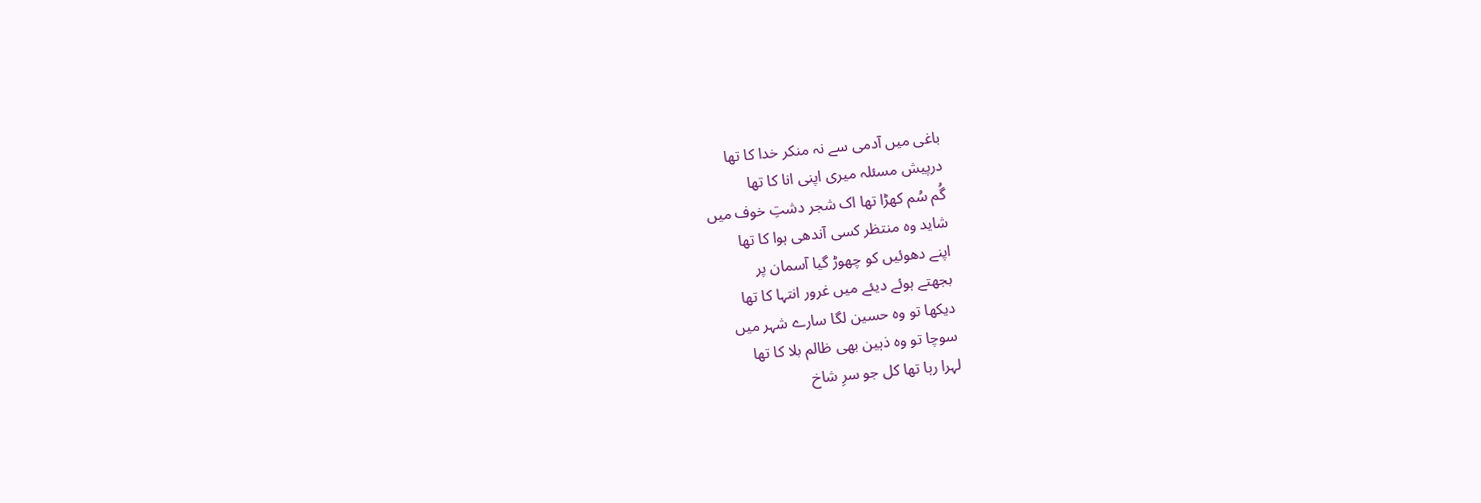باغی میں آدمی سے نہ منکر خدا کا تھا
درپیش مسئلہ میری اپنی انا کا تھا
گُم سُم کھڑا تھا اک شجر دشتِ خوف میں
شاید وہ منتظر کسی آندھی ہوا کا تھا
اپنے دھوئیں کو چھوڑ گیا آسمان پر
بجھتے ہوئے دیئے میں غرور انتہا کا تھا
دیکھا تو وہ حسین لگا سارے شہر میں
سوچا تو وہ ذہین بھی ظالم بلا کا تھا
لہرا رہا تھا کل جو سرِ شاخ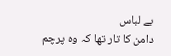بے لباس
دامن کا تار تھا کہ وہ پرچم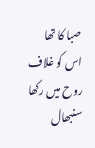صبا کا تھا
اس کو غلاف روح میں رکھا سنبھال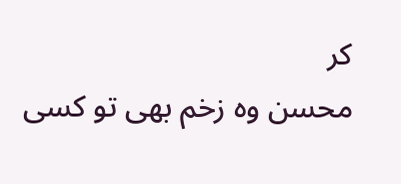کر
محسن وہ زخم بھی تو کسی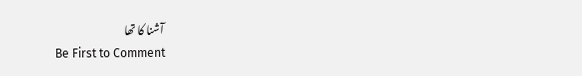آشنا کا تھا
Be First to Comment